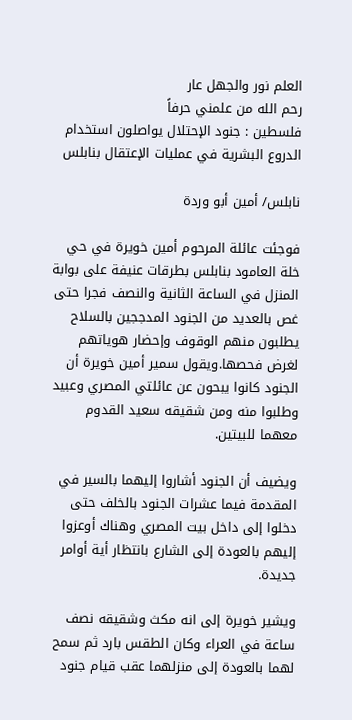العلم نور والجهل عار
رحم الله من علمني حرفاً
فلسطين : جنود الإحتلال يواصلون استخدام الدروع البشرية في عمليات الإعتقال بنابلس

نابلس/ أمين أبو وردة

فوجئت عائلة المرحوم أمين خويرة في حي خلة العامود بنابلس بطرقات عنيفة على بوابة المنزل في الساعة الثانية والنصف فجرا حتى غص بالعديد من الجنود المدججين بالسلاح يطلبون منهم الوقوف وإحضار هوياتهم لغرض فحصها.ويقول سمير أمين خويرة أن الجنود كانوا يبحون عن عائلتي المصري وعبيد وطلبوا منه ومن شقيقه سعيد القدوم معهما للبيتين.

ويضيف أن الجنود أشاروا إليهما بالسير في المقدمة فيما عشرات الجنود بالخلف حتى دخلوا إلى داخل بيت المصري وهناك أوعزوا إليهم بالعودة إلى الشارع بانتظار أية أوامر جديدة.

ويشير خويرة إلى انه مكث وشقيقه نصف ساعة في العراء وكان الطقس بارد ثم سمح لهما بالعودة إلى منزلهما عقب قيام جنود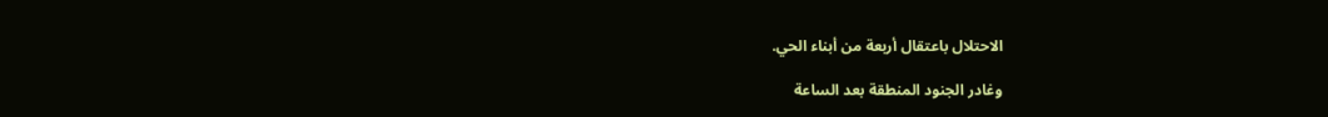الاحتلال باعتقال أربعة من أبناء الحي.

وغادر الجنود المنطقة بعد الساعة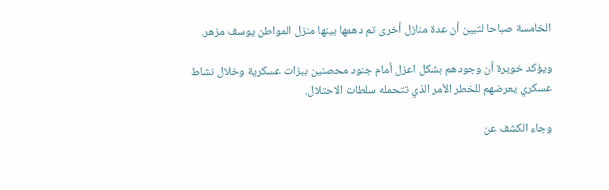الخامسة صباحا لتبين أن عدة منازل أخرى تم دهمها بينها منزل المواطن يوسف مزهر.

ويؤكد خويرة أن وجودهم بشكل اعزل أمام جنود محصنين ببزات عسكرية وخلال نشاط عسكري يعرضهم للخطر الأمر الذي تتحمله سلطات الاحتلال.

وجاء الكشف عن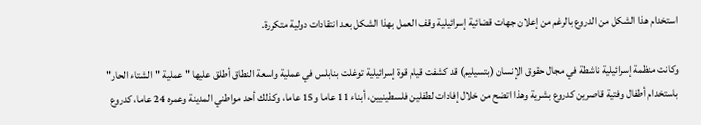استخدام هذا الشكل من الدروع بالرغم من إعلان جهات قضائية إسرائيلية وقف العمل بهذا الشكل بعد انتقادات دولية متكررة.

وكانت منظمة إسرائيلية ناشطة في مجال حقوق الإنسان (بتسيليم) قد كشفت قيام قوة إسرائيلية توغلت بنابلس في عملية واسعة النطاق أطلق عليها " عملية "الشتاء الحار" باستخدام أطفال وفتية قاصرين كدروع بشرية وهذا اتضح من خلال إفادات لطفلين فلسطينيين، أبناء 11 عاما و15 عاما، وكذلك أحد مواطني المدينة وعمره 24 عاما، كدروع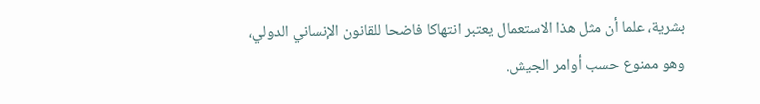بشرية، علما أن مثل هذا الاستعمال يعتبر انتهاكا فاضحا للقانون الإنساني الدولي، وهو ممنوع حسب أوامر الجيش.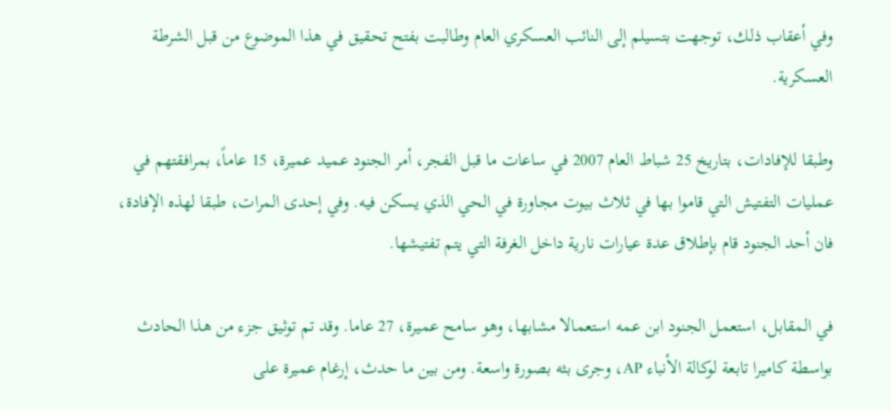وفي أعقاب ذلك، توجهت بتسيلم إلى النائب العسكري العام وطالبت بفتح تحقيق في هذا الموضوع من قبل الشرطة العسكرية.

وطبقا للإفادات، بتاريخ 25 شباط العام 2007 في ساعات ما قبل الفجر، أمر الجنود عميد عميرة، 15 عاماً، بمرافقتهم في عمليات التفتيش التي قاموا بها في ثلاث بيوت مجاورة في الحي الذي يسكن فيه. وفي إحدى المرات، طبقا لهذه الإفادة، فان أحد الجنود قام بإطلاق عدة عيارات نارية داخل الغرفة التي يتم تفتيشها.

في المقابل، استعمل الجنود ابن عمه استعمالا مشابها، وهو سامح عميرة، 27 عاما. وقد تم توثيق جزء من هذا الحادث بواسطة كاميرا تابعة لوكالة الأنباء AP، وجرى بثه بصورة واسعة. ومن بين ما حدث، إرغام عميرة على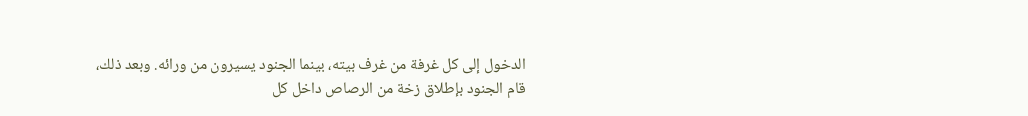الدخول إلى كل غرفة من غرف بيته، بينما الجنود يسيرون من ورائه. وبعد ذلك، قام الجنود بإطلاق زخة من الرصاص داخل كل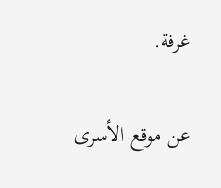غرفة.

عن موقع الأسرى